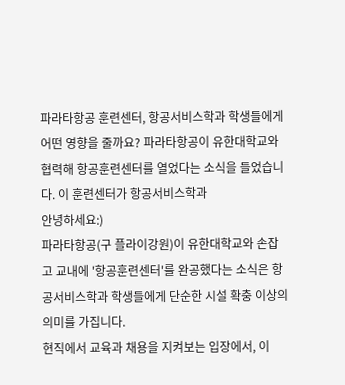파라타항공 훈련센터, 항공서비스학과 학생들에게 어떤 영향을 줄까요? 파라타항공이 유한대학교와 협력해 항공훈련센터를 열었다는 소식을 들었습니다. 이 훈련센터가 항공서비스학과
안녕하세요:)
파라타항공(구 플라이강원)이 유한대학교와 손잡고 교내에 '항공훈련센터'를 완공했다는 소식은 항공서비스학과 학생들에게 단순한 시설 확충 이상의 의미를 가집니다.
현직에서 교육과 채용을 지켜보는 입장에서, 이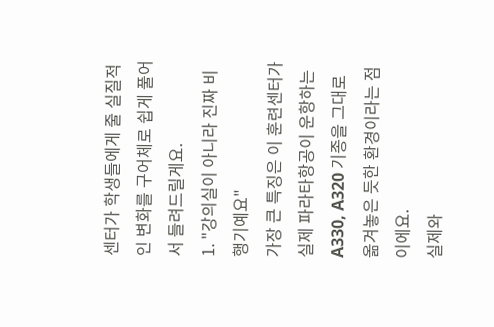센터가 학생들에게 줄 실질적인 변화를 구어체로 쉽게 풀어서 들려드릴게요.
1. "강의실이 아니라 진짜 비행기예요"
가장 큰 특징은 이 훈련센터가 실제 파라타항공이 운항하는 A330, A320 기종을 그대로 옮겨놓은 듯한 환경이라는 점이에요.
실제와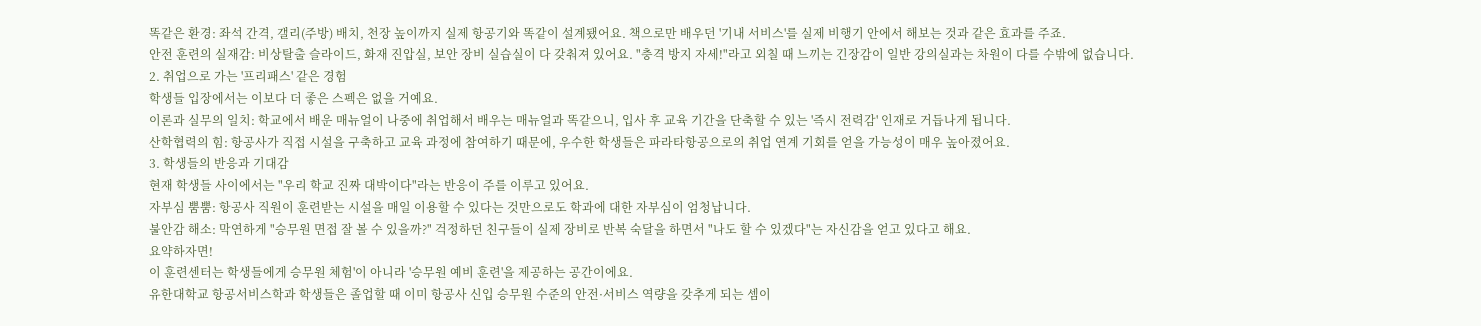똑같은 환경: 좌석 간격, 갤리(주방) 배치, 천장 높이까지 실제 항공기와 똑같이 설계됐어요. 책으로만 배우던 '기내 서비스'를 실제 비행기 안에서 해보는 것과 같은 효과를 주죠.
안전 훈련의 실재감: 비상탈출 슬라이드, 화재 진압실, 보안 장비 실습실이 다 갖춰져 있어요. "충격 방지 자세!"라고 외칠 때 느끼는 긴장감이 일반 강의실과는 차원이 다를 수밖에 없습니다.
2. 취업으로 가는 '프리패스' 같은 경험
학생들 입장에서는 이보다 더 좋은 스펙은 없을 거예요.
이론과 실무의 일치: 학교에서 배운 매뉴얼이 나중에 취업해서 배우는 매뉴얼과 똑같으니, 입사 후 교육 기간을 단축할 수 있는 '즉시 전력감' 인재로 거듭나게 됩니다.
산학협력의 힘: 항공사가 직접 시설을 구축하고 교육 과정에 참여하기 때문에, 우수한 학생들은 파라타항공으로의 취업 연계 기회를 얻을 가능성이 매우 높아졌어요.
3. 학생들의 반응과 기대감
현재 학생들 사이에서는 "우리 학교 진짜 대박이다"라는 반응이 주를 이루고 있어요.
자부심 뿜뿜: 항공사 직원이 훈련받는 시설을 매일 이용할 수 있다는 것만으로도 학과에 대한 자부심이 엄청납니다.
불안감 해소: 막연하게 "승무원 면접 잘 볼 수 있을까?" 걱정하던 친구들이 실제 장비로 반복 숙달을 하면서 "나도 할 수 있겠다"는 자신감을 얻고 있다고 해요.
요약하자면!
이 훈련센터는 학생들에게 승무원 체험'이 아니라 '승무원 예비 훈련'을 제공하는 공간이에요.
유한대학교 항공서비스학과 학생들은 졸업할 때 이미 항공사 신입 승무원 수준의 안전·서비스 역량을 갖추게 되는 셈이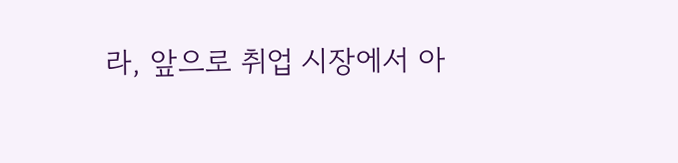라, 앞으로 취업 시장에서 아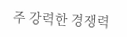주 강력한 경쟁력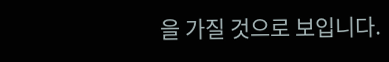을 가질 것으로 보입니다.